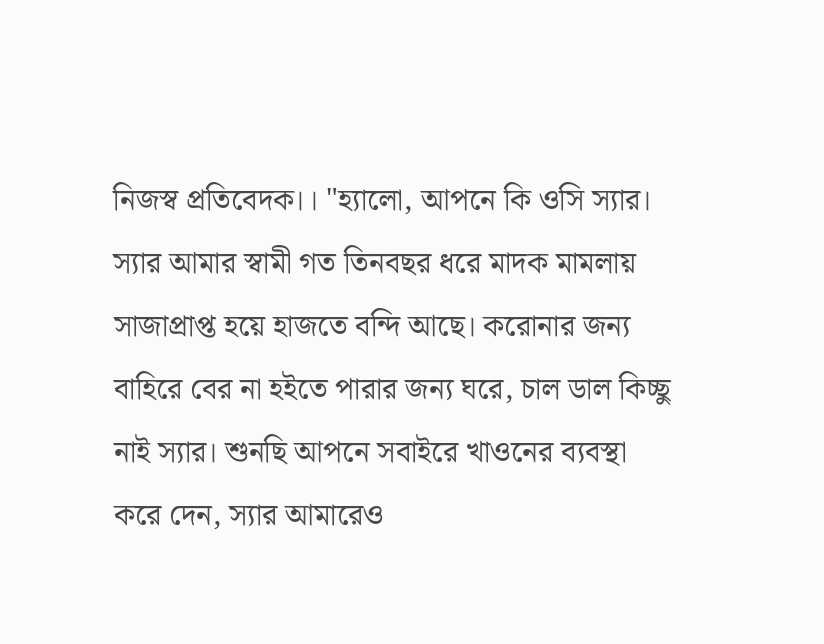নিজস্ব প্রতিবেদক।। "হ্যালো, আপনে কি ওসি স্যার। স্যার আমার স্বামী গত তিনবছর ধরে মাদক মামলায় সাজাপ্রাপ্ত হয়ে হাজতে বন্দি আছে। করোনার জন্য বাহিরে বের না হইতে পারার জন্য ঘরে, চাল ডাল কিচ্ছু নাই স্যার। শুনছি আপনে সবাইরে খাওনের ব্যবস্থা করে দেন, স্যার আমারেও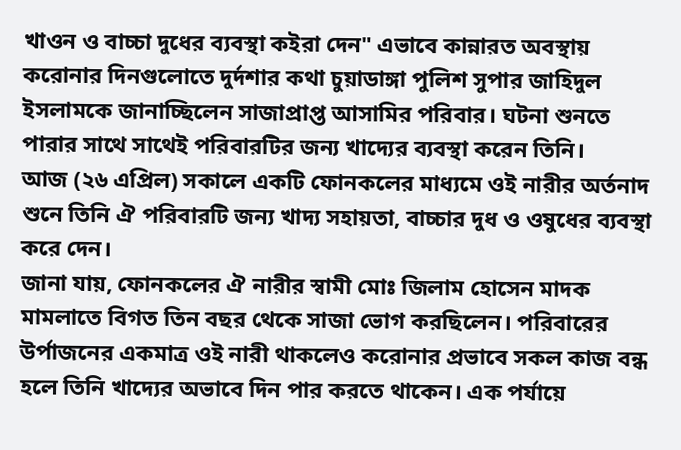খাওন ও বাচ্চা দুধের ব্যবস্থা কইরা দেন" এভাবে কান্নারত অবস্থায় করোনার দিনগুলোতে দুর্দশার কথা চুয়াডাঙ্গা পুলিশ সুপার জাহিদুল ইসলামকে জানাচ্ছিলেন সাজাপ্রাপ্ত আসামির পরিবার। ঘটনা শুনতে পারার সাথে সাথেই পরিবারটির জন্য খাদ্যের ব্যবস্থা করেন তিনি।
আজ (২৬ এপ্রিল) সকালে একটি ফোনকলের মাধ্যমে ওই নারীর অর্তনাদ শুনে তিনি ঐ পরিবারটি জন্য খাদ্য সহায়তা, বাচ্চার দুধ ও ওষুধের ব্যবস্থা করে দেন।
জানা যায়, ফোনকলের ঐ নারীর স্বামী মোঃ জিলাম হোসেন মাদক মামলাতে বিগত তিন বছর থেকে সাজা ভোগ করছিলেন। পরিবারের উর্পাজনের একমাত্র ওই নারী থাকলেও করোনার প্রভাবে সকল কাজ বন্ধ হলে তিনি খাদ্যের অভাবে দিন পার করতে থাকেন। এক পর্যায়ে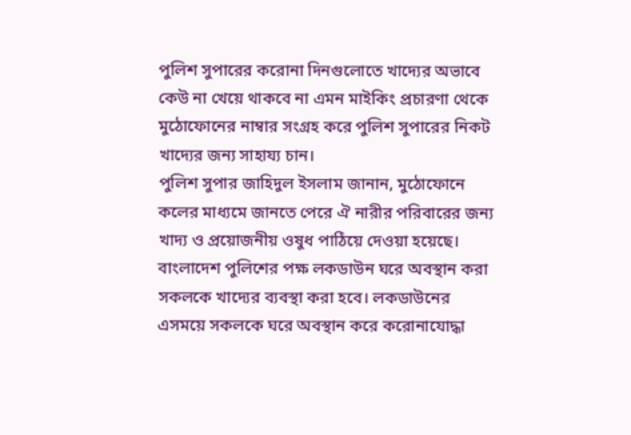পুলিশ সুপারের করোনা দিনগুলোতে খাদ্যের অভাবে কেউ না খেয়ে থাকবে না এমন মাইকিং প্রচারণা থেকে মুঠোফোনের নাম্বার সংগ্রহ করে পুলিশ সুপারের নিকট খাদ্যের জন্য সাহায্য চান।
পুলিশ সুপার জাহিদুল ইসলাম জানান, মুঠোফোনে কলের মাধ্যমে জানতে পেরে ঐ নারীর পরিবারের জন্য খাদ্য ও প্রয়োজনীয় ওষুধ পাঠিয়ে দেওয়া হয়েছে। বাংলাদেশ পুলিশের পক্ষ লকডাউন ঘরে অবস্থান করা সকলকে খাদ্যের ব্যবস্থা করা হবে। লকডাউনের এসময়ে সকলকে ঘরে অবস্থান করে করোনাযোদ্ধা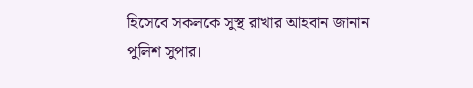হিসেবে সকলকে সুস্থ রাখার আহবান জানান পুলিশ সুপার।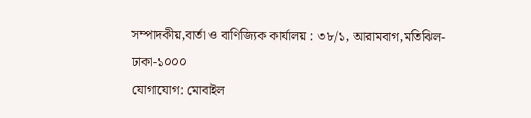সম্পাদকীয়,বার্তা ও বাণিজ্যিক কার্যালয় : ৩৮/১, আরামবাগ,মতিঝিল-ঢাকা-১০০০
যোগাযোগ: মোবাইল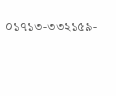০১৭১৩-৩৩২১৫৯-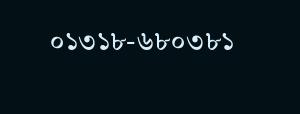০১৩১৮-৬৮০৩৮১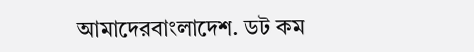আমাদেরবাংলাদেশ. ডট কম